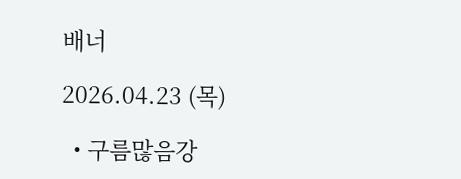배너

2026.04.23 (목)

  • 구름많음강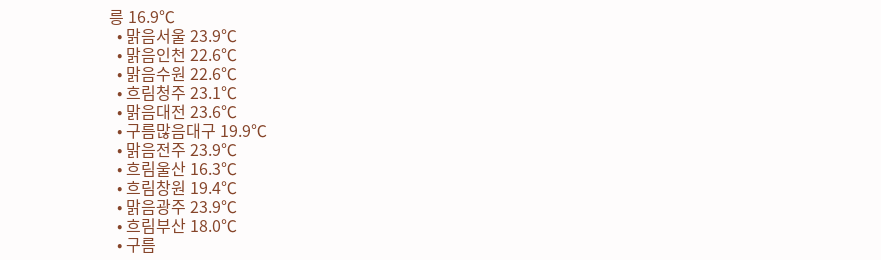릉 16.9℃
  • 맑음서울 23.9℃
  • 맑음인천 22.6℃
  • 맑음수원 22.6℃
  • 흐림청주 23.1℃
  • 맑음대전 23.6℃
  • 구름많음대구 19.9℃
  • 맑음전주 23.9℃
  • 흐림울산 16.3℃
  • 흐림창원 19.4℃
  • 맑음광주 23.9℃
  • 흐림부산 18.0℃
  • 구름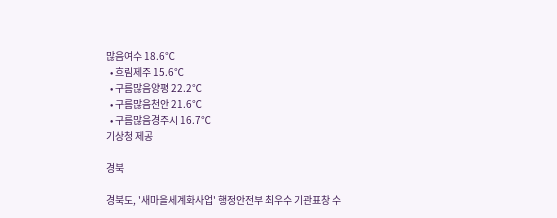많음여수 18.6℃
  • 흐림제주 15.6℃
  • 구름많음양평 22.2℃
  • 구름많음천안 21.6℃
  • 구름많음경주시 16.7℃
기상청 제공

경북

경북도, '새마을세계화사업' 행정안전부 최우수 기관표창 수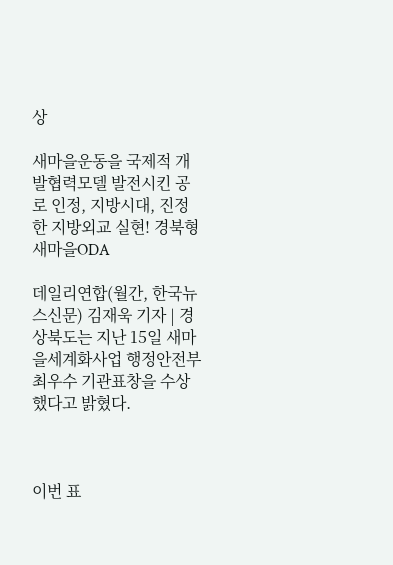상

새마을운동을 국제적 개발협력모델 발전시킨 공로 인정, 지방시대, 진정한 지방외교 실현! 경북형 새마을ODA

데일리연합(월간, 한국뉴스신문) 김재욱 기자 | 경상북도는 지난 15일 새마을세계화사업 행정안전부 최우수 기관표창을 수상했다고 밝혔다.



이번 표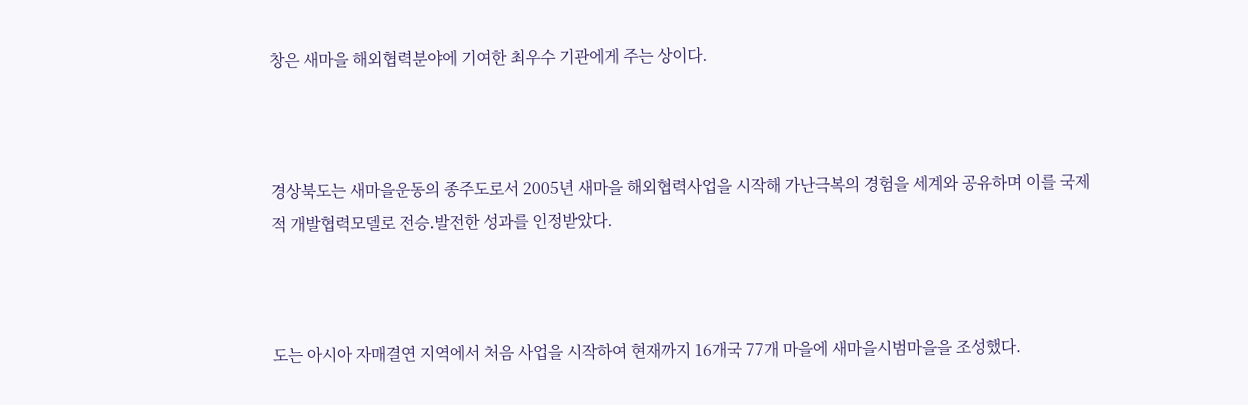창은 새마을 해외협력분야에 기여한 최우수 기관에게 주는 상이다.



경상북도는 새마을운동의 종주도로서 2005년 새마을 해외협력사업을 시작해 가난극복의 경험을 세계와 공유하며 이를 국제적 개발협력모델로 전승․발전한 성과를 인정받았다.



도는 아시아 자매결연 지역에서 처음 사업을 시작하여 현재까지 16개국 77개 마을에 새마을시범마을을 조성했다.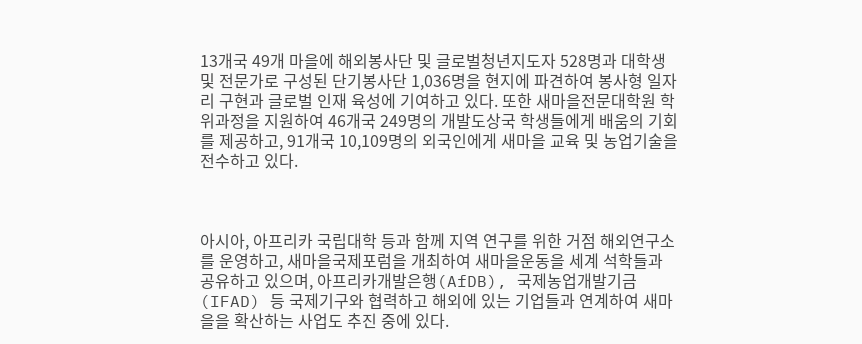13개국 49개 마을에 해외봉사단 및 글로벌청년지도자 528명과 대학생 및 전문가로 구성된 단기봉사단 1,036명을 현지에 파견하여 봉사형 일자리 구현과 글로벌 인재 육성에 기여하고 있다. 또한 새마을전문대학원 학위과정을 지원하여 46개국 249명의 개발도상국 학생들에게 배움의 기회를 제공하고, 91개국 10,109명의 외국인에게 새마을 교육 및 농업기술을 전수하고 있다.



아시아, 아프리카 국립대학 등과 함께 지역 연구를 위한 거점 해외연구소를 운영하고, 새마을국제포럼을 개최하여 새마을운동을 세계 석학들과 공유하고 있으며, 아프리카개발은행(AfDB), 국제농업개발기금(IFAD) 등 국제기구와 협력하고 해외에 있는 기업들과 연계하여 새마을을 확산하는 사업도 추진 중에 있다.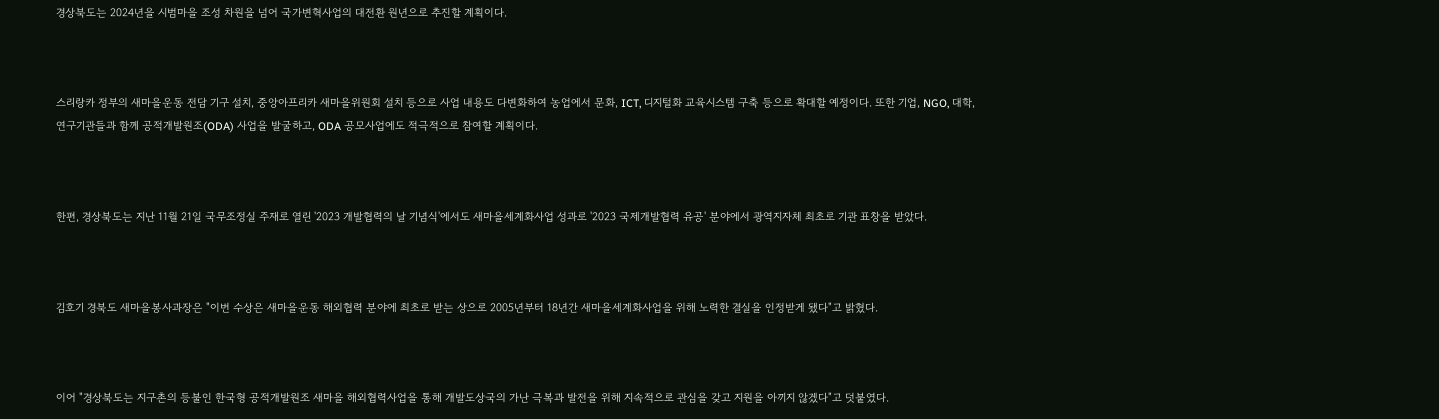경상북도는 2024년을 시범마을 조성 차원을 넘어 국가변혁사업의 대전환 원년으로 추진할 계획이다.



스리랑카 정부의 새마을운동 전담 기구 설치, 중앙아프리카 새마을위원회 설치 등으로 사업 내용도 다변화하여 농업에서 문화, ICT, 디지털화 교육시스템 구축 등으로 확대할 예정이다. 또한 기업, NGO, 대학, 연구기관들과 함께 공적개발원조(ODA) 사업을 발굴하고, ODA 공모사업에도 적극적으로 참여할 계획이다.



한편, 경상북도는 지난 11월 21일 국무조정실 주재로 열린 '2023 개발협력의 날 기념식'에서도 새마을세계화사업 성과로 '2023 국제개발협력 유공' 분야에서 광역지자체 최초로 기관 표창을 받았다.



김호기 경북도 새마을봉사과장은 "이번 수상은 새마을운동 해외협력 분야에 최초로 받는 상으로 2005년부터 18년간 새마을세계화사업을 위해 노력한 결실을 인정받게 됐다"고 밝혔다.



이어 "경상북도는 지구촌의 등불인 한국형 공적개발원조 새마을 해외협력사업을 통해 개발도상국의 가난 극복과 발전을 위해 지속적으로 관심을 갖고 지원을 아끼지 않겠다"고 덧붙였다.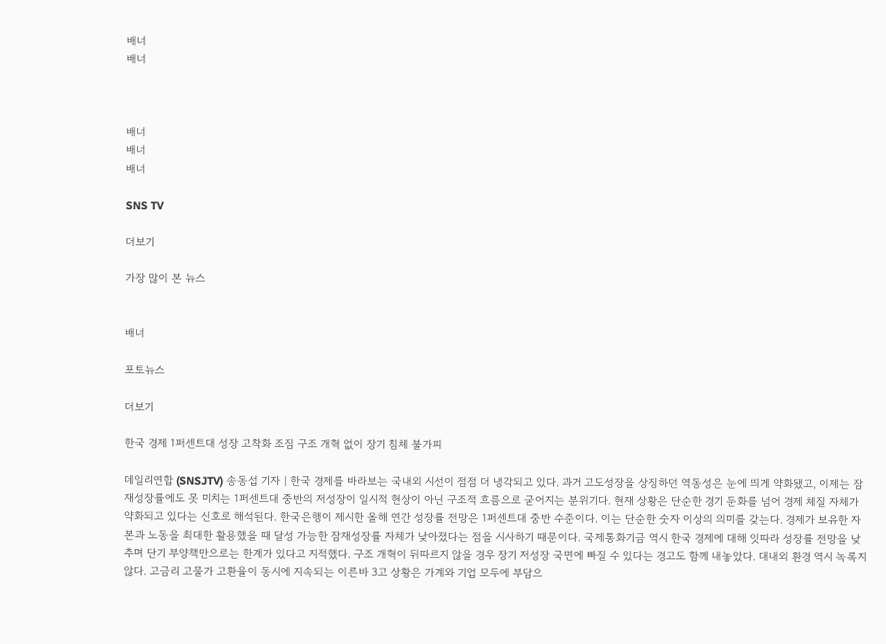배너
배너



배너
배너
배너

SNS TV

더보기

가장 많이 본 뉴스


배너

포토뉴스

더보기

한국 경제 1퍼센트대 성장 고착화 조짐 구조 개혁 없이 장기 침체 불가피

데일리연합 (SNSJTV) 송동섭 기자 | 한국 경제를 바라보는 국내외 시선이 점점 더 냉각되고 있다. 과거 고도성장을 상징하던 역동성은 눈에 띄게 약화됐고, 이제는 잠재성장률에도 못 미치는 1퍼센트대 중반의 저성장이 일시적 현상이 아닌 구조적 흐름으로 굳어지는 분위기다. 현재 상황은 단순한 경기 둔화를 넘어 경제 체질 자체가 약화되고 있다는 신호로 해석된다. 한국은행이 제시한 올해 연간 성장률 전망은 1퍼센트대 중반 수준이다. 이는 단순한 숫자 이상의 의미를 갖는다. 경제가 보유한 자본과 노동을 최대한 활용했을 때 달성 가능한 잠재성장률 자체가 낮아졌다는 점을 시사하기 때문이다. 국제통화기금 역시 한국 경제에 대해 잇따라 성장률 전망을 낮추며 단기 부양책만으로는 한계가 있다고 지적했다. 구조 개혁이 뒤따르지 않을 경우 장기 저성장 국면에 빠질 수 있다는 경고도 함께 내놓았다. 대내외 환경 역시 녹록지 않다. 고금리 고물가 고환율이 동시에 지속되는 이른바 3고 상황은 가계와 기업 모두에 부담으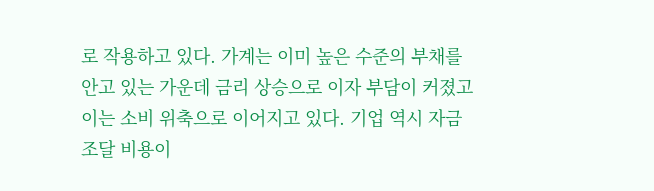로 작용하고 있다. 가계는 이미 높은 수준의 부채를 안고 있는 가운데 금리 상승으로 이자 부담이 커졌고 이는 소비 위축으로 이어지고 있다. 기업 역시 자금 조달 비용이